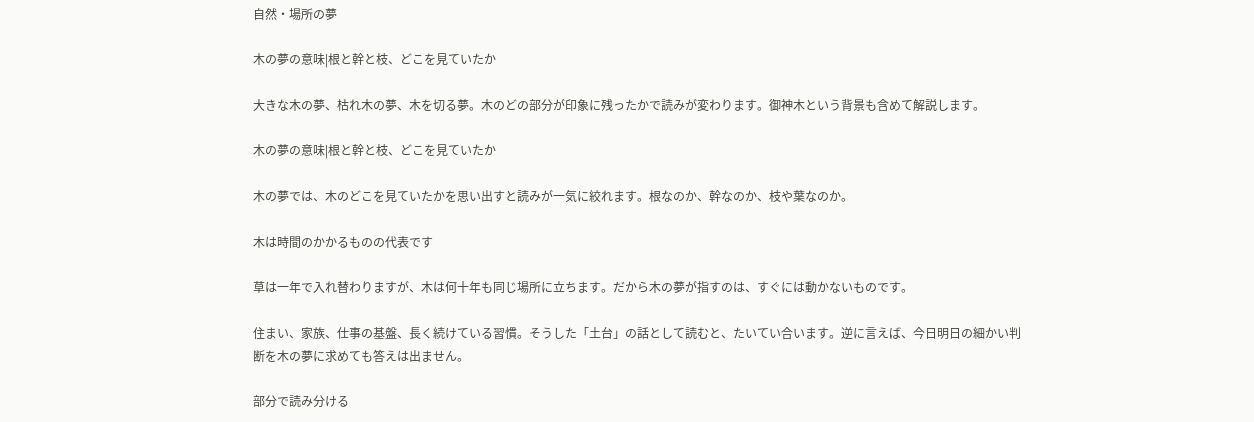自然・場所の夢

木の夢の意味|根と幹と枝、どこを見ていたか

大きな木の夢、枯れ木の夢、木を切る夢。木のどの部分が印象に残ったかで読みが変わります。御神木という背景も含めて解説します。

木の夢の意味|根と幹と枝、どこを見ていたか

木の夢では、木のどこを見ていたかを思い出すと読みが一気に絞れます。根なのか、幹なのか、枝や葉なのか。

木は時間のかかるものの代表です

草は一年で入れ替わりますが、木は何十年も同じ場所に立ちます。だから木の夢が指すのは、すぐには動かないものです。

住まい、家族、仕事の基盤、長く続けている習慣。そうした「土台」の話として読むと、たいてい合います。逆に言えば、今日明日の細かい判断を木の夢に求めても答えは出ません。

部分で読み分ける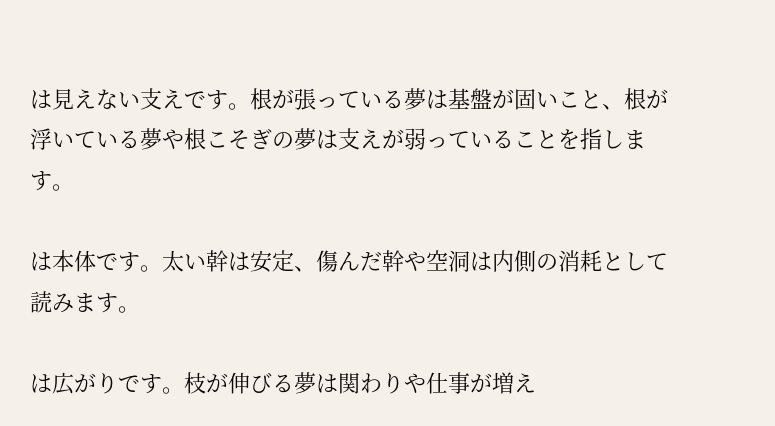は見えない支えです。根が張っている夢は基盤が固いこと、根が浮いている夢や根こそぎの夢は支えが弱っていることを指します。

は本体です。太い幹は安定、傷んだ幹や空洞は内側の消耗として読みます。

は広がりです。枝が伸びる夢は関わりや仕事が増え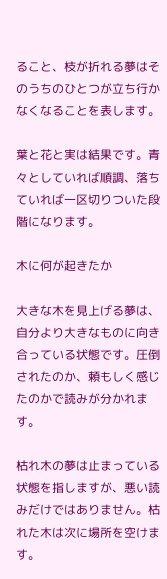ること、枝が折れる夢はそのうちのひとつが立ち行かなくなることを表します。

葉と花と実は結果です。青々としていれば順調、落ちていれば一区切りついた段階になります。

木に何が起きたか

大きな木を見上げる夢は、自分より大きなものに向き合っている状態です。圧倒されたのか、頼もしく感じたのかで読みが分かれます。

枯れ木の夢は止まっている状態を指しますが、悪い読みだけではありません。枯れた木は次に場所を空けます。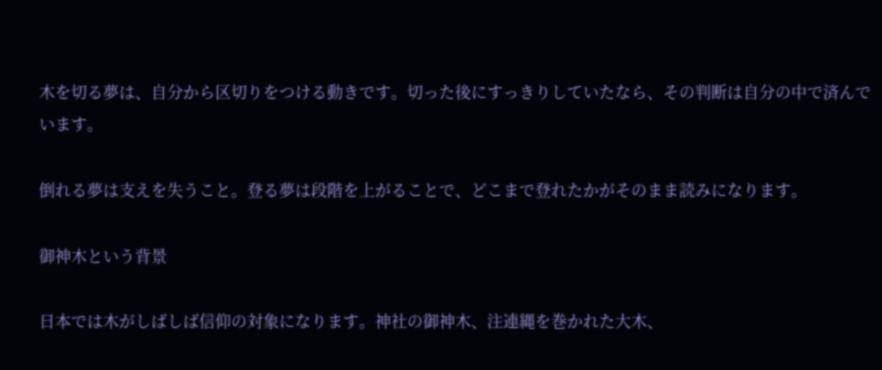木を切る夢は、自分から区切りをつける動きです。切った後にすっきりしていたなら、その判断は自分の中で済んでいます。

倒れる夢は支えを失うこと。登る夢は段階を上がることで、どこまで登れたかがそのまま読みになります。

御神木という背景

日本では木がしばしば信仰の対象になります。神社の御神木、注連縄を巻かれた大木、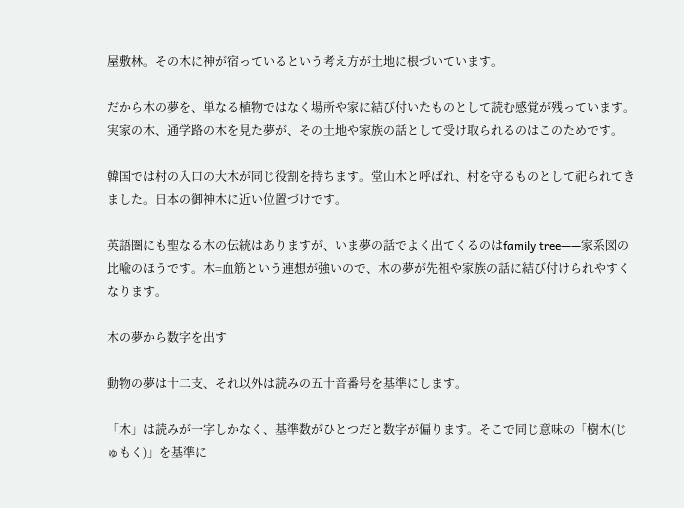屋敷林。その木に神が宿っているという考え方が土地に根づいています。

だから木の夢を、単なる植物ではなく場所や家に結び付いたものとして読む感覚が残っています。実家の木、通学路の木を見た夢が、その土地や家族の話として受け取られるのはこのためです。

韓国では村の入口の大木が同じ役割を持ちます。堂山木と呼ばれ、村を守るものとして祀られてきました。日本の御神木に近い位置づけです。

英語圏にも聖なる木の伝統はありますが、いま夢の話でよく出てくるのはfamily tree——家系図の比喩のほうです。木=血筋という連想が強いので、木の夢が先祖や家族の話に結び付けられやすくなります。

木の夢から数字を出す

動物の夢は十二支、それ以外は読みの五十音番号を基準にします。

「木」は読みが一字しかなく、基準数がひとつだと数字が偏ります。そこで同じ意味の「樹木(じゅもく)」を基準に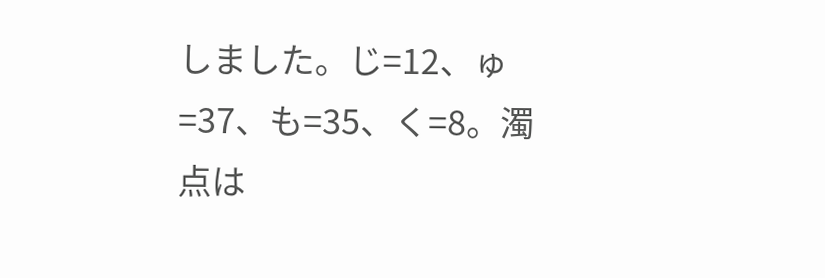しました。じ=12、ゅ=37、も=35、く=8。濁点は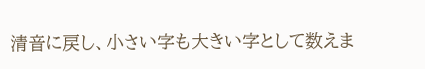清音に戻し、小さい字も大きい字として数えま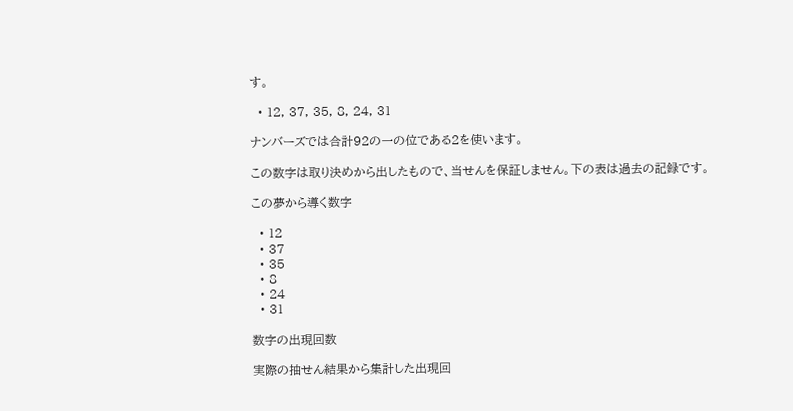す。

  • 12, 37, 35, 8, 24, 31

ナンバーズでは合計92の一の位である2を使います。

この数字は取り決めから出したもので、当せんを保証しません。下の表は過去の記録です。

この夢から導く数字

  • 12
  • 37
  • 35
  • 8
  • 24
  • 31

数字の出現回数

実際の抽せん結果から集計した出現回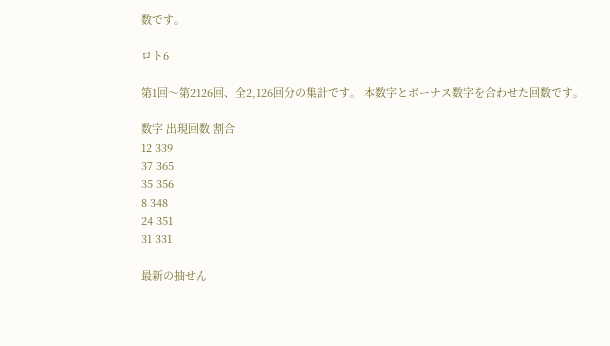数です。

ロト6

第1回〜第2126回、全2,126回分の集計です。 本数字とボーナス数字を合わせた回数です。

数字 出現回数 割合
12 339
37 365
35 356
8 348
24 351
31 331

最新の抽せん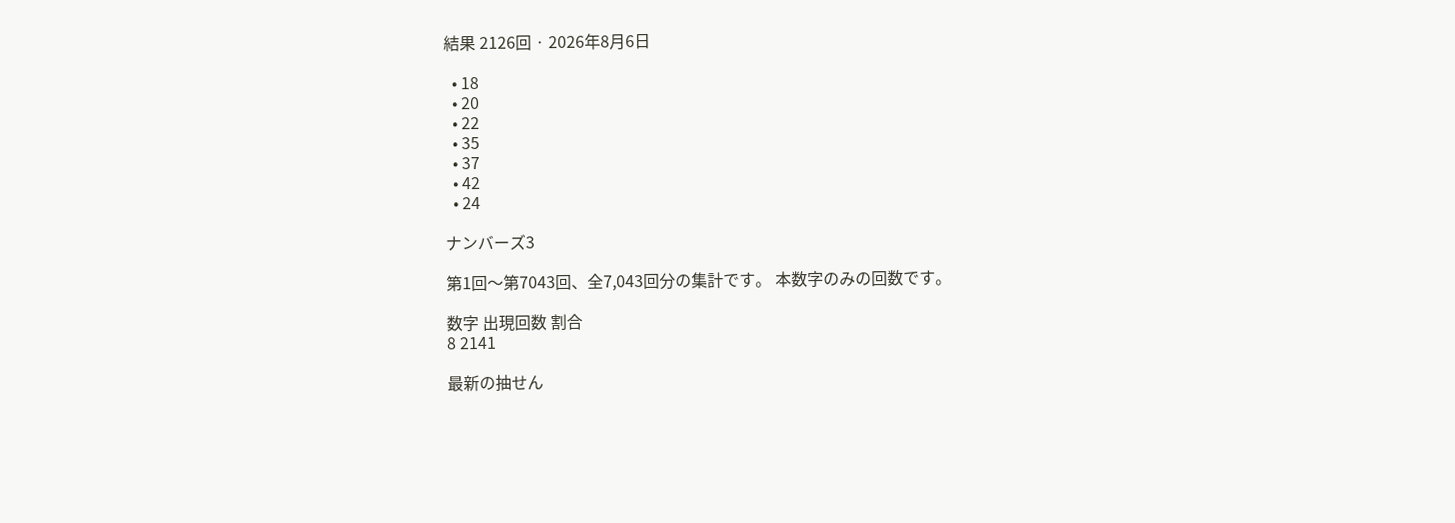結果 2126回 · 2026年8月6日

  • 18
  • 20
  • 22
  • 35
  • 37
  • 42
  • 24

ナンバーズ3

第1回〜第7043回、全7,043回分の集計です。 本数字のみの回数です。

数字 出現回数 割合
8 2141

最新の抽せん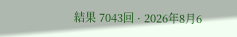結果 7043回 · 2026年8月6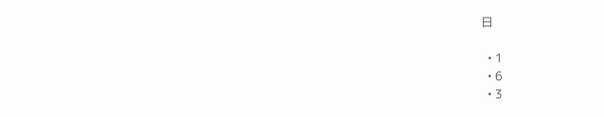日

  • 1
  • 6
  • 3